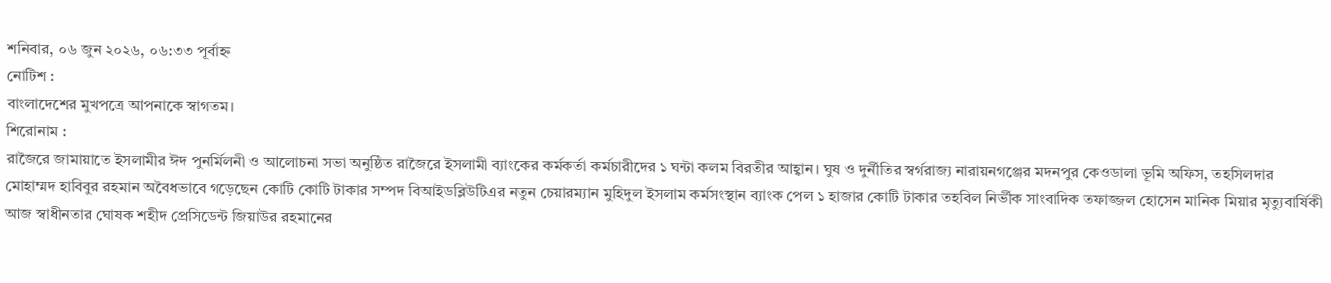শনিবার, ০৬ জুন ২০২৬, ০৬:৩৩ পূর্বাহ্ন
নোটিশ :
বাংলাদেশের মুখপত্রে আপনাকে স্বাগতম।
শিরোনাম :
রাজৈরে জামায়াতে ইসলামীর ঈদ পুনর্মিলনী ও আলোচনা সভা অনুষ্ঠিত রাজৈরে ইসলামী ব্যাংকের কর্মকর্তা কর্মচারীদের ১ ঘন্টা কলম বিরতীর আহ্বান। ঘুষ ও দুর্নীতির স্বর্গরাজ্য নারায়নগঞ্জের মদনপুর কেওডালা ভূমি অফিস, তহসিলদার মোহাম্মদ হাবিবুর রহমান অবৈধভাবে গড়েছেন কোটি কোটি টাকার সম্পদ বিআইডব্লিউটিএর নতুন চেয়ারম্যান মুহিদুল ইসলাম কর্মসংস্থান ব্যাংক পেল ১ হাজার কোটি টাকার তহবিল নির্ভীক সাংবাদিক তফাজ্জল হোসেন মানিক মিয়ার মৃত্যুবার্ষিকী আজ স্বাধীনতার ঘোষক শহীদ প্রেসিডেন্ট জিয়াউর রহমানের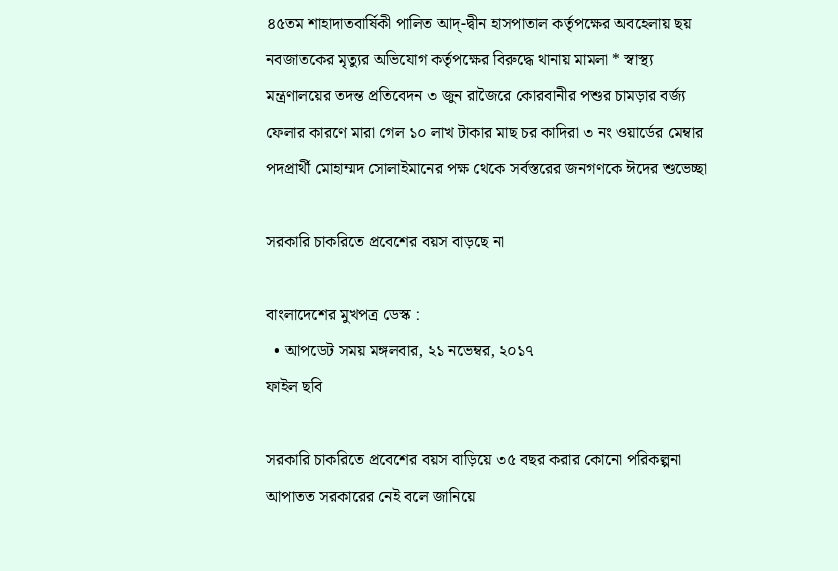৪৫তম শাহাদাতবার্ষিকী পালিত আদ্-দ্বীন হাসপাতাল কর্তৃপক্ষের অবহেলায় ছয় নবজাতকের মৃত্যুর অভিযোগ কর্তৃপক্ষের বিরুদ্ধে থানায় মামলা * স্বাস্থ্য মন্ত্রণালয়ের তদন্ত প্রতিবেদন ৩ জুন রাজৈরে কোরবানীর পশুর চামড়ার বর্জ্য ফেলার কারণে মারা গেল ১০ লাখ টাকার মাছ চর কাদিরা ৩ নং ওয়ার্ডের মেম্বার পদপ্রার্থী মোহাম্মদ সোলাইমানের পক্ষ থেকে সর্বস্তরের জনগণকে ঈদের শুভেচ্ছা

সরকারি চাকরিতে প্রবেশের বয়স বাড়ছে না

বাংলাদেশের মুখপত্র ডেস্ক :
  • আপডেট সময় মঙ্গলবার, ২১ নভেম্বর, ২০১৭
ফাইল ছবি

সরকারি চাকরিতে প্রবেশের বয়স বাড়িয়ে ৩৫ বছর করার কোনো পরিকল্পনা আপাতত সরকারের নেই বলে জানিয়ে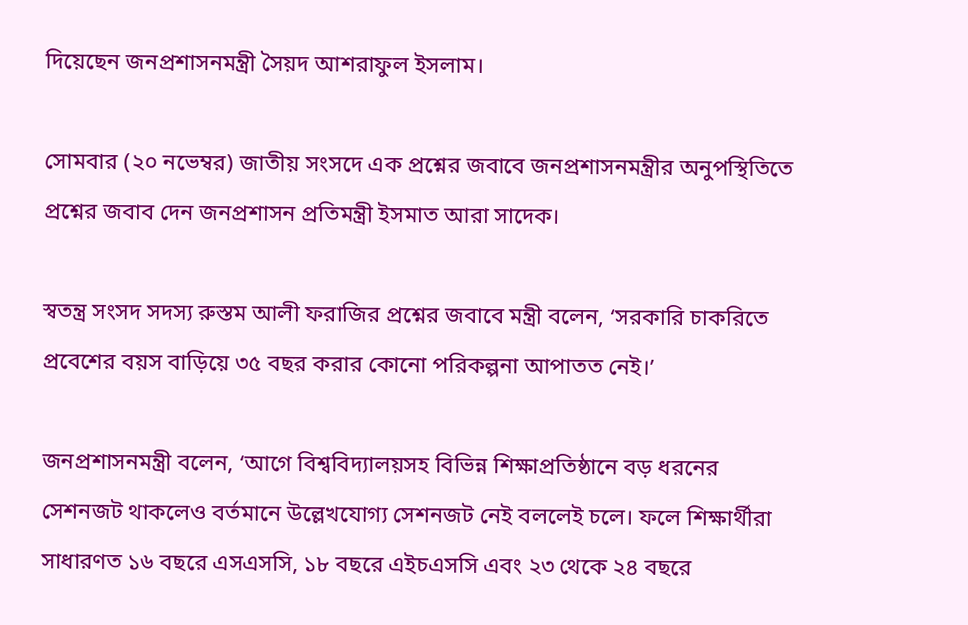দিয়েছেন জনপ্রশাসনমন্ত্রী সৈয়দ আশরাফুল ইসলাম।

সোমবার (২০ নভেম্বর) জাতীয় সংসদে এক প্রশ্নের জবাবে জনপ্রশাসনমন্ত্রীর অনুপস্থিতিতে প্রশ্নের জবাব দেন জনপ্রশাসন প্রতিমন্ত্রী ইসমাত আরা সাদেক।

স্বতন্ত্র সংসদ সদস্য রুস্তম আলী ফরাজির প্রশ্নের জবাবে মন্ত্রী বলেন, ‘সরকারি চাকরিতে প্রবেশের বয়স বাড়িয়ে ৩৫ বছর করার কোনো পরিকল্পনা আপাতত নেই।’

জনপ্রশাসনমন্ত্রী বলেন, ‘আগে বিশ্ববিদ্যালয়সহ বিভিন্ন শিক্ষাপ্রতিষ্ঠানে বড় ধরনের সেশনজট থাকলেও বর্তমানে উল্লেখযোগ্য সেশনজট নেই বললেই চলে। ফলে শিক্ষার্থীরা সাধারণত ১৬ বছরে এসএসসি, ১৮ বছরে এইচএসসি এবং ২৩ থেকে ২৪ বছরে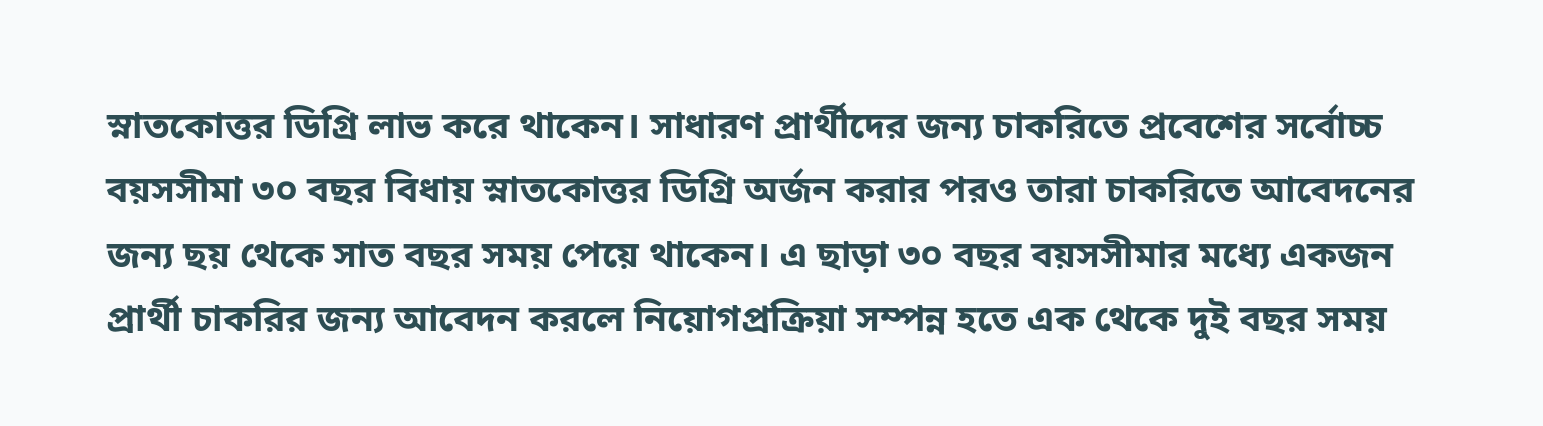স্নাতকোত্তর ডিগ্রি লাভ করে থাকেন। সাধারণ প্রার্থীদের জন্য চাকরিতে প্রবেশের সর্বোচ্চ বয়সসীমা ৩০ বছর বিধায় স্নাতকোত্তর ডিগ্রি অর্জন করার পরও তারা চাকরিতে আবেদনের জন্য ছয় থেকে সাত বছর সময় পেয়ে থাকেন। এ ছাড়া ৩০ বছর বয়সসীমার মধ্যে একজন প্রার্থী চাকরির জন্য আবেদন করলে নিয়োগপ্রক্রিয়া সম্পন্ন হতে এক থেকে দুই বছর সময়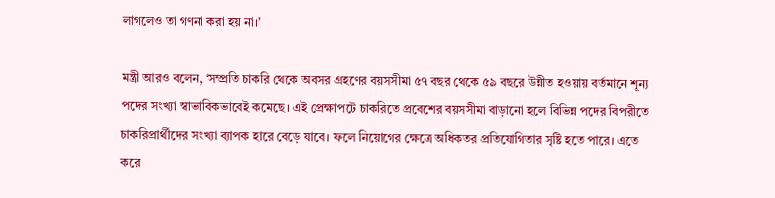লাগলেও তা গণনা করা হয় না।’

মন্ত্রী আরও বলেন, ‘সম্প্রতি চাকরি থেকে অবসর গ্রহণের বয়সসীমা ৫৭ বছর থেকে ৫৯ বছরে উন্নীত হওয়ায় বর্তমানে শূন্য পদের সংখ্যা স্বাভাবিকভাবেই কমেছে। এই প্রেক্ষাপটে চাকরিতে প্রবেশের বয়সসীমা বাড়ানো হলে বিভিন্ন পদের বিপরীতে চাকরিপ্রার্থীদের সংখ্যা ব্যাপক হারে বেড়ে যাবে। ফলে নিয়োগের ক্ষেত্রে অধিকতর প্রতিযোগিতার সৃষ্টি হতে পারে। এতে করে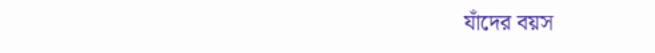যাঁদের বয়স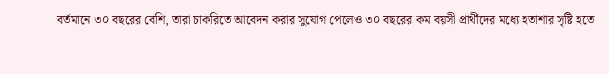বর্তমানে ৩০ বছরের বেশি, তারা চাকরিতে আবেদন করার সুযোগ পেলেও ৩০ বছরের কম বয়সী প্রার্থীদের মধ্যে হতাশার সৃষ্টি হতে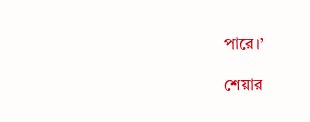পারে।’

শেয়ার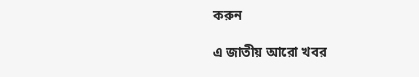করুন

এ জাতীয় আরো খবর